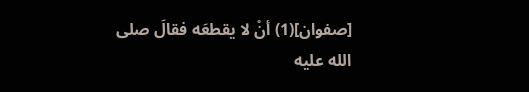[صفوان](1) أنْ لا يقطعَه فقالَ صلى الله عليه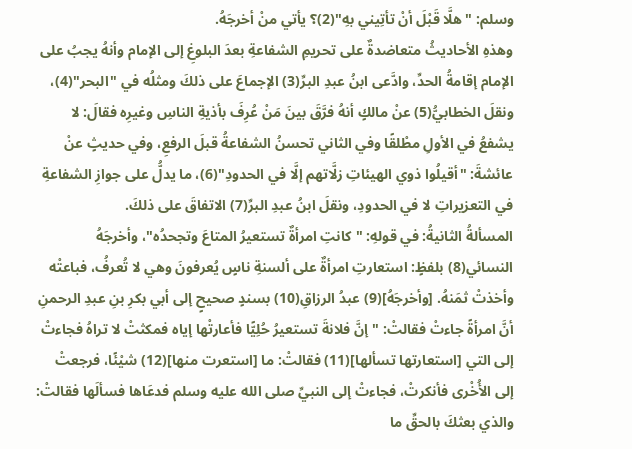وسلم: "هلَّا قَبْلَ أنْ تأتِيني بهِ"(2)؟ يأتي منْ أخرجَهُ.
وهذهِ الأحاديثُ متعاضدةٌ على تحريمِ الشفاعةِ بعدَ البلوغِ إلى الإمام وأنهُ يجبُ على الإمام إقامةُ الحدِّ، وادَّعى ابنُ عبدِ البرِّ(3) الإجماعَ على ذلكَ ومثلُه في "البحر"(4)، ونقلَ الخطابيُّ(5) عنْ مالكٍ أنهُ فرَّقَ بينَ مَنْ عُرِفَ بأذيةِ الناسِ وغيرِه فقالَ: لا يشفعُ في الأولِ مطْلقًا وفي الثاني تحسنُ الشفاعةُ قبلَ الرفعِ، وفي حديثٍ عنْ عائشةَ: "أقيلُوا ذوي الهيئاتِ زلَّاتهم إلَّا في الحدودِ"(6)، ما يدلُّ على جوازِ الشفاعةِ في التعزيراتِ لا في الحدودِ، ونقلَ ابنُ عبدِ البرِّ(7) الاتفاقَ على ذلكَ.
المسألةُ الثانيةُ: في قولهِ: "كانتِ امرأةٌ تستعيرُ المتاعَ وتجحدُه"، وأخرجَهُ النسائي(8) بلفظٍ: استعارتِ امرأةٌ على ألسنةِ ناسٍ يُعرفونَ وهي لا تُعرفُ، فباعتْه وأخذتْ ثمَنهُ. [وأخرجَهُ](9) عبدُ الرزاقِ(10) بسندٍ صحيحٍ إلى أبي بكرِ بنِ عبدِ الرحمنِ أنَّ امرأةً جاءتْ فقالتْ: "إنَّ فلانةَ تستعيرُ حُلِيًّا فأعارتْها إياه فمكثتْ لا تراهُ فجاءتْ إلى التي [استعارتها تسألها](11) فقالتْ: ما [استعرت منها](12) شيْئًا، فرجعتْ إلى الأُخْرى فأنكرتْ، فجاءتْ إلى النبيِّ صلى الله عليه وسلم فدعَاها فسألَها فقالتْ: والذي بعثكَ بالحقِّ ما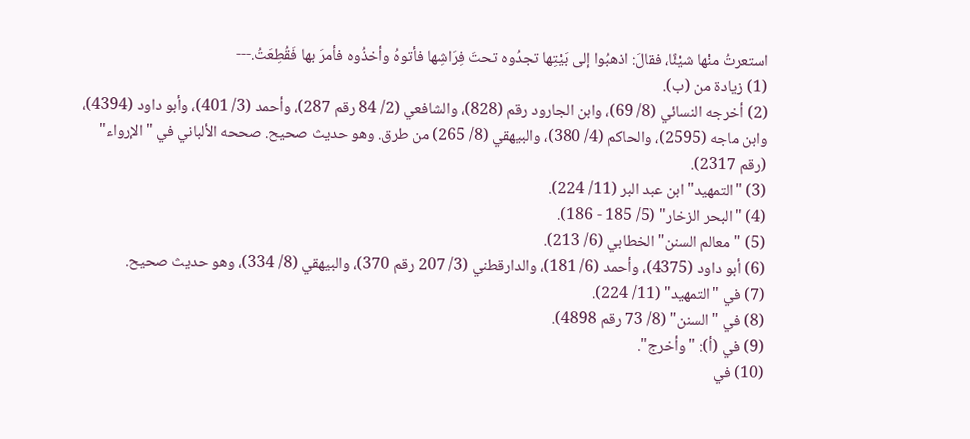استعرتُ منْها شيْئًا، فقالَ: اذهبُوا إلى بَيْتِها تجدُوه تحتَ فِرَاشِها فأتوهُ وأخذُوه فأمرَ بها فَقُطِعَتُ.---
(1) زيادة من (ب).
(2) أخرجه النسائي (8/ 69)، وابن الجارود رقم (828)، والشافعي (2/ 84 رقم 287)، وأحمد (3/ 401)، وأبو داود (4394)، وابن ماجه (2595)، والحاكم (4/ 380)، والبيهقي (8/ 265) من طرق. وهو حديث صحيح. صححه الألباني في "الإرواء" (رقم 2317).
(3) "التمهيد" ابن عبد البر (11/ 224).
(4) "البحر الزخار" (5/ 185 - 186).
(5) "معالم السنن" الخطابي (6/ 213).
(6) أبو داود (4375)، وأحمد (6/ 181)، والدارقطني (3/ 207 رقم 370)، والبيهقي (8/ 334)، وهو حديث صحيح.
(7) في "التمهيد" (11/ 224).
(8) في "السنن" (8/ 73 رقم 4898).
(9) في (أ): "وأخرج".
(10) في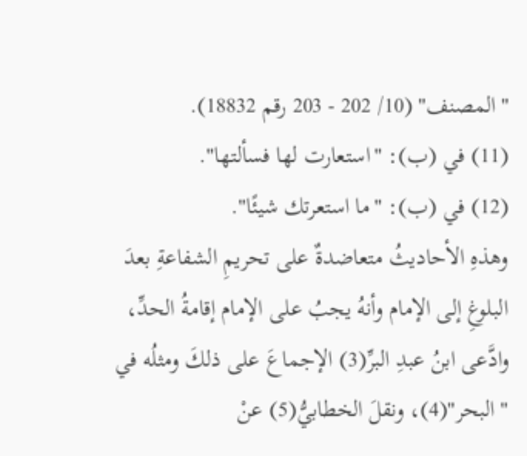"المصنف" (10/ 202 - 203 رقم 18832).
(11) في (ب): "استعارت لها فسألتها".
(12) في (ب): "ما استعرتك شيئًا".
وهذهِ الأحاديثُ متعاضدةٌ على تحريمِ الشفاعةِ بعدَ البلوغِ إلى الإمام وأنهُ يجبُ على الإمام إقامةُ الحدِّ، وادَّعى ابنُ عبدِ البرِّ(3) الإجماعَ على ذلكَ ومثلُه في "البحر"(4)، ونقلَ الخطابيُّ(5) عنْ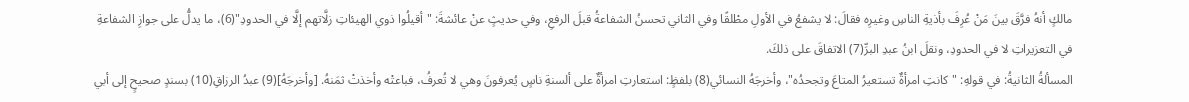مالكٍ أنهُ فرَّقَ بينَ مَنْ عُرِفَ بأذيةِ الناسِ وغيرِه فقالَ: لا يشفعُ في الأولِ مطْلقًا وفي الثاني تحسنُ الشفاعةُ قبلَ الرفعِ، وفي حديثٍ عنْ عائشةَ: "أقيلُوا ذوي الهيئاتِ زلَّاتهم إلَّا في الحدودِ"(6)، ما يدلُّ على جوازِ الشفاعةِ في التعزيراتِ لا في الحدودِ، ونقلَ ابنُ عبدِ البرِّ(7) الاتفاقَ على ذلكَ.
المسألةُ الثانيةُ: في قولهِ: "كانتِ امرأةٌ تستعيرُ المتاعَ وتجحدُه"، وأخرجَهُ النسائي(8) بلفظٍ: استعارتِ امرأةٌ على ألسنةِ ناسٍ يُعرفونَ وهي لا تُعرفُ، فباعتْه وأخذتْ ثمَنهُ. [وأخرجَهُ](9) عبدُ الرزاقِ(10) بسندٍ صحيحٍ إلى أبي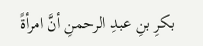بكرِ بنِ عبدِ الرحمنِ أنَّ امرأةً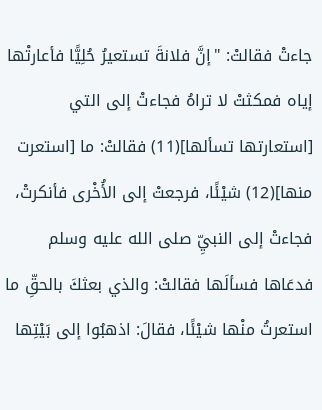جاءتْ فقالتْ: "إنَّ فلانةَ تستعيرُ حُلِيًّا فأعارتْها إياه فمكثتْ لا تراهُ فجاءتْ إلى التي [استعارتها تسألها](11) فقالتْ: ما [استعرت منها](12) شيْئًا، فرجعتْ إلى الأُخْرى فأنكرتْ، فجاءتْ إلى النبيِّ صلى الله عليه وسلم فدعَاها فسألَها فقالتْ: والذي بعثكَ بالحقِّ ما استعرتُ منْها شيْئًا، فقالَ: اذهبُوا إلى بَيْتِها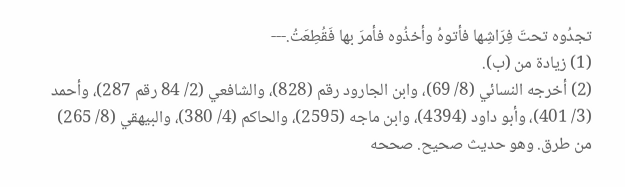تجدُوه تحتَ فِرَاشِها فأتوهُ وأخذُوه فأمرَ بها فَقُطِعَتُ.---
(1) زيادة من (ب).
(2) أخرجه النسائي (8/ 69)، وابن الجارود رقم (828)، والشافعي (2/ 84 رقم 287)، وأحمد (3/ 401)، وأبو داود (4394)، وابن ماجه (2595)، والحاكم (4/ 380)، والبيهقي (8/ 265) من طرق. وهو حديث صحيح. صححه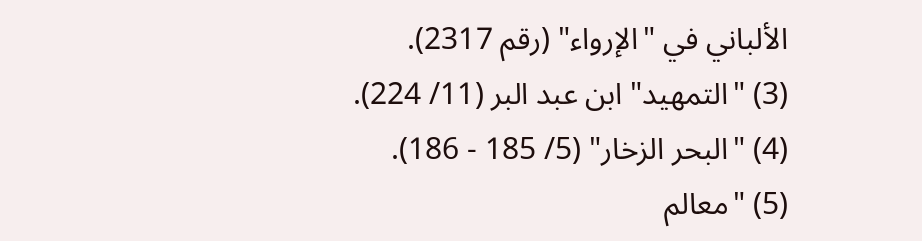الألباني في "الإرواء" (رقم 2317).
(3) "التمهيد" ابن عبد البر (11/ 224).
(4) "البحر الزخار" (5/ 185 - 186).
(5) "معالم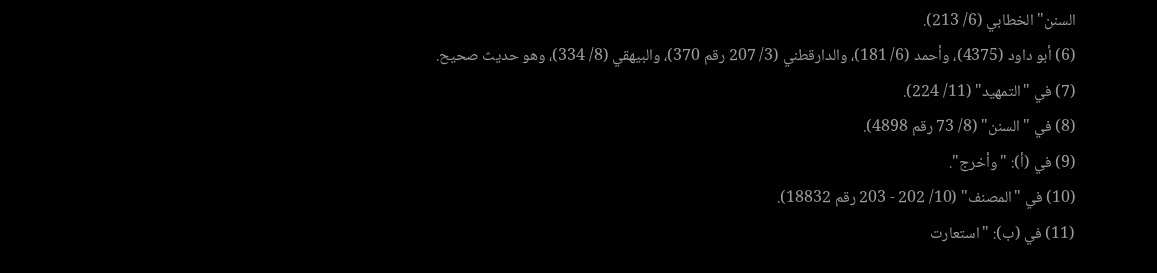السنن" الخطابي (6/ 213).
(6) أبو داود (4375)، وأحمد (6/ 181)، والدارقطني (3/ 207 رقم 370)، والبيهقي (8/ 334)، وهو حديث صحيح.
(7) في "التمهيد" (11/ 224).
(8) في "السنن" (8/ 73 رقم 4898).
(9) في (أ): "وأخرج".
(10) في "المصنف" (10/ 202 - 203 رقم 18832).
(11) في (ب): "استعارت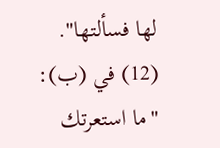لها فسألتها".
(12) في (ب): "ما استعرتك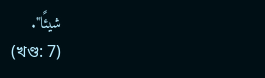شيئًا".
(খণ্ড: 7)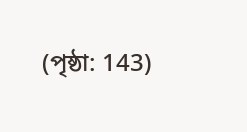(পৃষ্ঠা: 143)